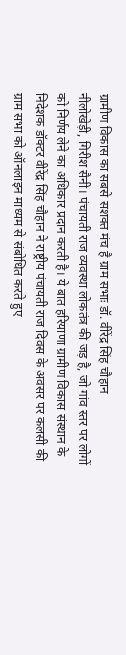ग्रामीण विकास का सबसे सशक्त मंच है ग्राम सभाः डॉ. वीरेंद्र सिंह चौहान
नीलोखेड़ी, गिरीश सैनी। पंचायती राज व्यवस्था लोकतंत्र की जड़ है, जो गांव स्तर पर लोगों को निर्णय लेने का अधिकार प्रदान करती है। ये बात हरियाणा ग्रामीण विकास संस्थान के निदेशक डॉक्टर वीरेंद्र सिंह चौहान ने राष्ट्रीय पंचायती राज दिवस के अवसर पर कलसी की ग्राम सभा को ऑनलाइन माध्यम से संबोधित करते हुए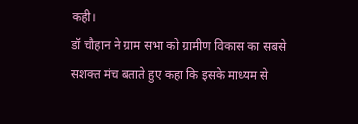कही।
डॉ चौहान ने ग्राम सभा को ग्रामीण विकास का सबसे सशक्त मंच बताते हुए कहा कि इसके माध्यम से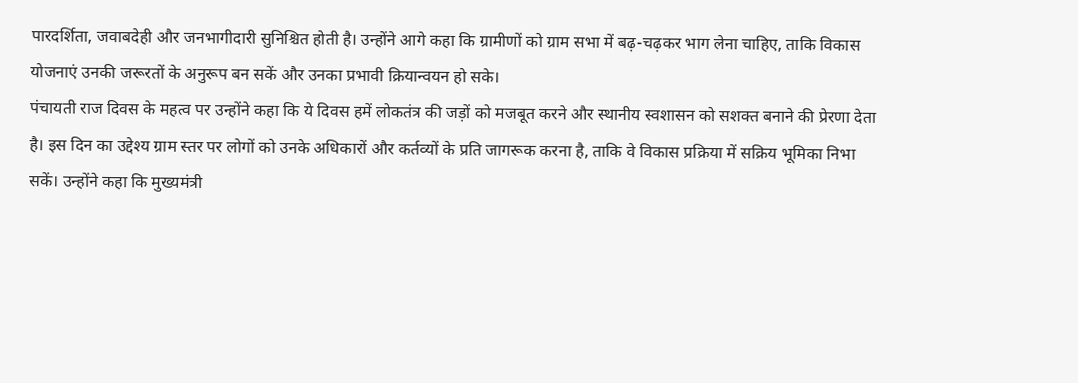पारदर्शिता, जवाबदेही और जनभागीदारी सुनिश्चित होती है। उन्होंने आगे कहा कि ग्रामीणों को ग्राम सभा में बढ़-चढ़कर भाग लेना चाहिए, ताकि विकास योजनाएं उनकी जरूरतों के अनुरूप बन सकें और उनका प्रभावी क्रियान्वयन हो सके।
पंचायती राज दिवस के महत्व पर उन्होंने कहा कि ये दिवस हमें लोकतंत्र की जड़ों को मजबूत करने और स्थानीय स्वशासन को सशक्त बनाने की प्रेरणा देता है। इस दिन का उद्देश्य ग्राम स्तर पर लोगों को उनके अधिकारों और कर्तव्यों के प्रति जागरूक करना है, ताकि वे विकास प्रक्रिया में सक्रिय भूमिका निभा सकें। उन्होंने कहा कि मुख्यमंत्री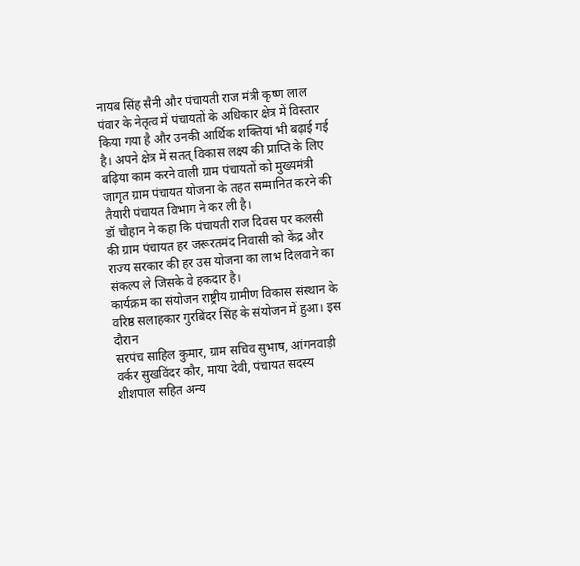नायब सिंह सैनी और पंचायती राज मंत्री कृष्ण लाल पंवार के नेतृत्व में पंचायतों के अधिकार क्षेत्र में विस्तार किया गया है और उनकी आर्थिक शक्तियां भी बढ़ाई गई है। अपने क्षेत्र में सतत् विकास लक्ष्य की प्राप्ति के लिए बढ़िया काम करने वाली ग्राम पंचायतों को मुख्यमंत्री जागृत ग्राम पंचायत योजना के तहत सम्मानित करने की तैयारी पंचायत विभाग ने कर ली है।
डॉ चौहान ने कहा कि पंचायती राज दिवस पर कलसी की ग्राम पंचायत हर जरूरतमंद निवासी को केंद्र और राज्य सरकार की हर उस योजना का लाभ दिलवाने का संकल्प ले जिसके वे हकदार है।
कार्यक्रम का संयोजन राष्ट्रीय ग्रामीण विकास संस्थान के वरिष्ठ सलाहकार गुरबिंदर सिंह के संयोजन में हुआ। इस दौरान
सरपंच साहिल कुमार, ग्राम सचिव सुभाष, आंगनवाड़ी वर्कर सुखविंदर कौर, माया देवी, पंचायत सदस्य शीशपाल सहित अन्य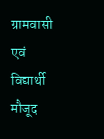ग्रामवासी एवं विद्यार्थी मौजूद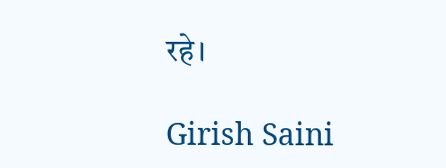रहे।

Girish Saini